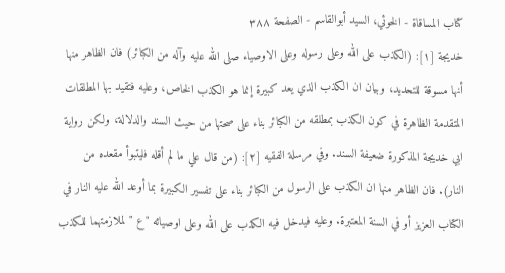كتاب المساقاة - الخوئي، السيد أبوالقاسم - الصفحة ٣٨٨
خديجة [١]: (الكذب على الله وعلى رسوله وعلى الاوصياء صلى الله عليه وآله من الكبائر) فان الظاهر منها أنها مسوقة للتحديد، وبيان ان الكذب الذي يعد كبيرة إنما هو الكذب الخاص، وعليه فتقيد بها المطلقات المتقدمة الظاهرة في كون الكذب بمطلقه من الكبائر بناء على صحتها من حيث السند والدلالة، ولكن رواية ابي خديجة المذكورة ضعيفة السند. وفي مرسلة الفقيه [٢]: (من قال علي ما لم أقله فليتبوأ مقعده من النار). فان الظاهر منها ان الكذب على الرسول من الكبائر بناء على تفسير الكبيرة بما أوعد الله عليه النار في الكتاب العزيز أو في السنة المعتبرة. وعليه فيدخل فيه الكذب على الله وعلى اوصيائه " ع " لملازمتهما للكذب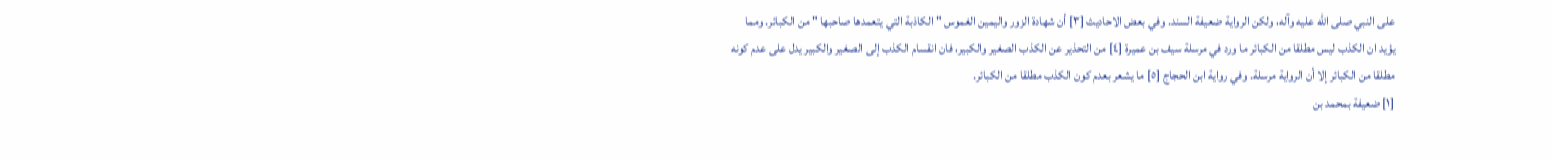على النبي صلى الله عليه وآله، ولكن الرواية ضعيفة السند. وفي بعض الاحاديث [٣] أن شهادة الزور واليمين الغموس " الكاذبة التي يتعمدها صاحبها " من الكبائر. ومما يؤيد ان الكذب ليس مطلقا من الكبائر ما ورد في مرسلة سيف بن عميرة [٤] من التحذير عن الكذب الصغير والكبير، فان انقسام الكذب إلى الصغير والكبير يدل على عدم كونه مطلقا من الكبائر إلا أن الرواية مرسلة. وفي رواية ابن الحجاج [٥] ما يشعر بعدم كون الكذب مطلقا من الكبائر.
[١] ضعيفة بمحمد بن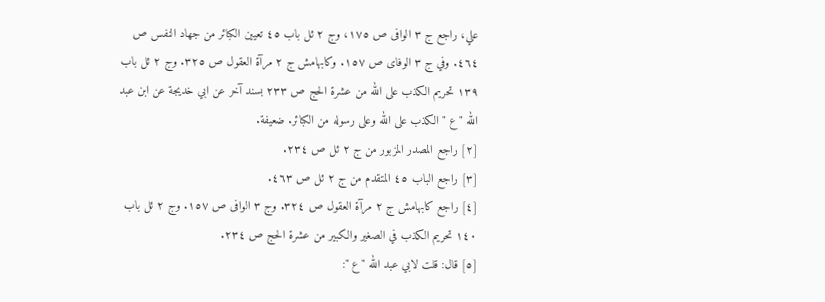علي، راجع ج ٣ الوافى ص ١٧٥، وج ٢ ئل باب ٤٥ تعيين الكبائر من جهاد النفس ص ٤٦٤. وفي ج ٣ الوفاى ص ١٥٧. وكابهامش ج ٢ مرآة العقول ص ٣٢٥. وج ٢ ئل باب ١٣٩ تحريم الكذب على الله من عشرة الحج ص ٢٣٣ بسند آخر عن ابي خديجة عن ابن عبد الله " ع " الكذب على الله وعلى رسوله من الكبائر. ضعيفة.
[٢] راجع المصدر المزبور من ج ٢ ئل ص ٢٣٤.
[٣] راجع الباب ٤٥ المتقدم من ج ٢ ئل ص ٤٦٣.
[٤] راجع كابهامش ج ٢ مرآة العقول ص ٣٢٤. وج ٣ الوافى ص ١٥٧. وج ٢ ئل باب ١٤٠ تحريم الكذب في الصغير والكبير من عشرة الحج ص ٢٣٤.
[٥] قال: قلت لابي عبد الله " ع ":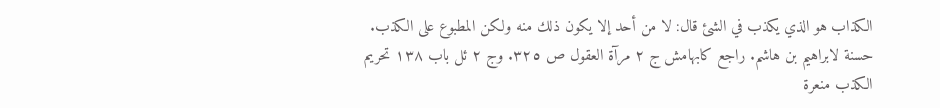الكذاب هو الذي يكذب في الشئ قال: لا من أحد إلا يكون ذلك منه ولكن المطبوع على الكذب. حسنة لابراهيم بن هاشم. راجع كابهامش ج ٢ مرآة العقول ص ٣٢٥. وج ٢ ئل باب ١٣٨ تحريم الكذب منعرة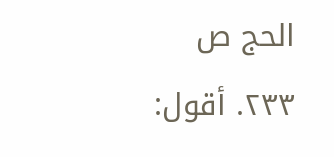الحج ص ٢٣٣. أقول: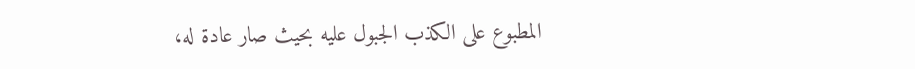المطبوع على الكذب الجبول عليه بحيث صار عادة له،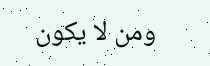ومن لا يكون